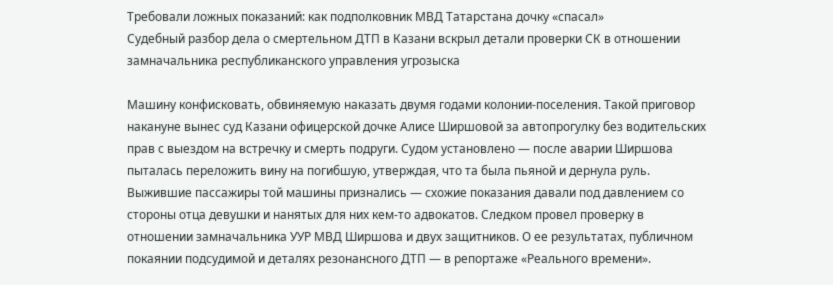Требовали ложных показаний: как подполковник МВД Татарстана дочку «спасал»
Судебный разбор дела о смертельном ДТП в Казани вскрыл детали проверки СК в отношении замначальника республиканского управления угрозыска

Машину конфисковать, обвиняемую наказать двумя годами колонии-поселения. Такой приговор накануне вынес суд Казани офицерской дочке Алисе Ширшовой за автопрогулку без водительских прав с выездом на встречку и смерть подруги. Судом установлено — после аварии Ширшова пыталась переложить вину на погибшую, утверждая, что та была пьяной и дернула руль. Выжившие пассажиры той машины признались — схожие показания давали под давлением со стороны отца девушки и нанятых для них кем-то адвокатов. Следком провел проверку в отношении замначальника УУР МВД Ширшова и двух защитников. О ее результатах, публичном покаянии подсудимой и деталях резонансного ДТП — в репортаже «Реального времени».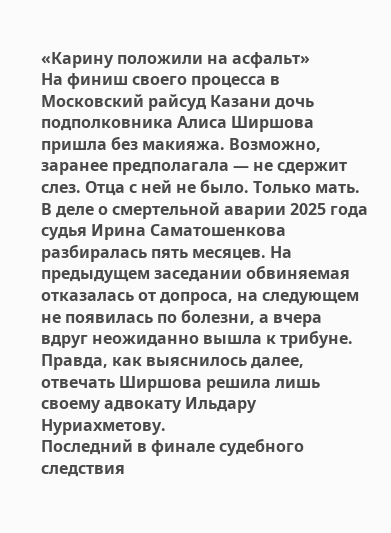«Карину положили на асфальт»
На финиш своего процесса в Московский райсуд Казани дочь подполковника Алиса Ширшова пришла без макияжа. Возможно, заранее предполагала — не сдержит слез. Отца с ней не было. Только мать.
В деле о смертельной аварии 2025 года судья Ирина Саматошенкова разбиралась пять месяцев. На предыдущем заседании обвиняемая отказалась от допроса, на следующем не появилась по болезни, а вчера вдруг неожиданно вышла к трибуне. Правда, как выяснилось далее, отвечать Ширшова решила лишь своему адвокату Ильдару Нуриахметову.
Последний в финале судебного следствия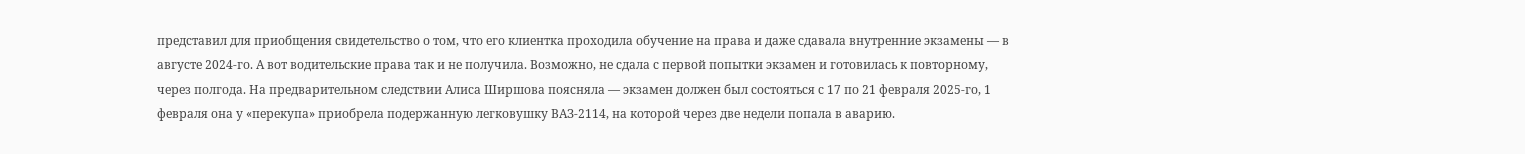представил для приобщения свидетельство о том, что его клиентка проходила обучение на права и даже сдавала внутренние экзамены — в августе 2024-го. А вот водительские права так и не получила. Возможно, не сдала с первой попытки экзамен и готовилась к повторному, через полгода. На предварительном следствии Алиса Ширшова поясняла — экзамен должен был состояться с 17 по 21 февраля 2025-го, 1 февраля она у «перекупа» приобрела подержанную легковушку ВАЗ-2114, на которой через две недели попала в аварию.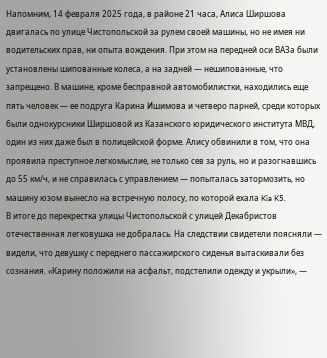Напомним, 14 февраля 2025 года, в районе 21 часа, Алиса Ширшова двигалась по улице Чистопольской за рулем своей машины, но не имея ни водительских прав, ни опыта вождения. При этом на передней оси ВАЗа были установлены шипованные колеса, а на задней — нешипованные, что запрещено. В машине, кроме бесправной автомобилистки, находились еще пять человек — ее подруга Карина Ишимова и четверо парней, среди которых были однокурсники Ширшовой из Казанского юридического института МВД, один из них даже был в полицейской форме. Алису обвинили в том, что она проявила преступное легкомыслие, не только сев за руль, но и разогнавшись до 55 км/ч, и не справилась с управлением — попыталась затормозить, но машину юзом вынесло на встречную полосу, по которой ехала Kia K5.
В итоге до перекрестка улицы Чистопольской с улицей Декабристов отечественная легковушка не добралась. На следствии свидетели поясняли — видели, что девушку с переднего пассажирского сиденья вытаскивали без сознания. «Карину положили на асфальт, подстелили одежду и укрыли», —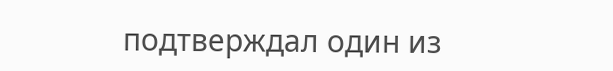подтверждал один из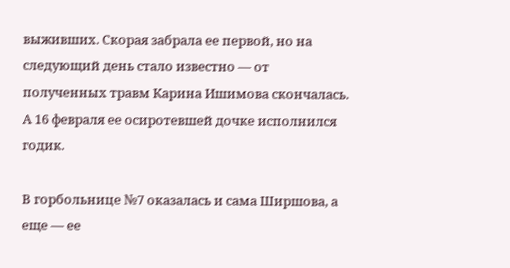выживших. Скорая забрала ее первой, но на следующий день стало известно — от полученных травм Карина Ишимова скончалась. А 16 февраля ее осиротевшей дочке исполнился годик.

В горбольнице №7 оказалась и сама Ширшова, а еще — ее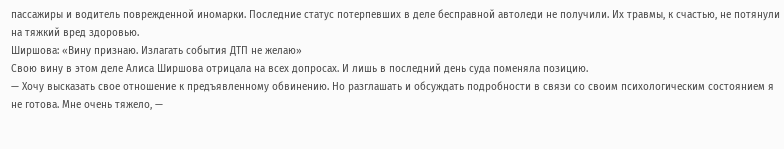пассажиры и водитель поврежденной иномарки. Последние статус потерпевших в деле бесправной автоледи не получили. Их травмы, к счастью, не потянули на тяжкий вред здоровью.
Ширшова: «Вину признаю. Излагать события ДТП не желаю»
Свою вину в этом деле Алиса Ширшова отрицала на всех допросах. И лишь в последний день суда поменяла позицию.
— Хочу высказать свое отношение к предъявленному обвинению. Но разглашать и обсуждать подробности в связи со своим психологическим состоянием я не готова. Мне очень тяжело, —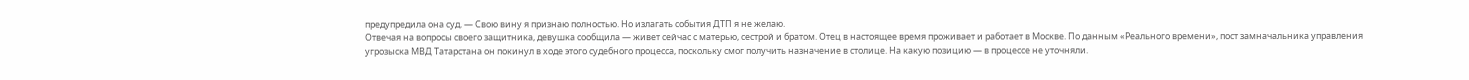предупредила она суд. — Свою вину я признаю полностью. Но излагать события ДТП я не желаю.
Отвечая на вопросы своего защитника, девушка сообщила — живет сейчас с матерью, сестрой и братом. Отец в настоящее время проживает и работает в Москве. По данным «Реального времени», пост замначальника управления угрозыска МВД Татарстана он покинул в ходе этого судебного процесса, поскольку смог получить назначение в столице. На какую позицию — в процессе не уточняли.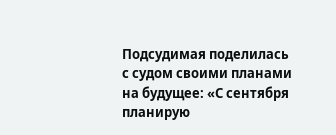Подсудимая поделилась с судом своими планами на будущее: «С сентября планирую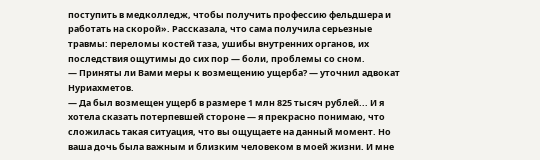поступить в медколледж, чтобы получить профессию фельдшера и работать на скорой». Рассказала, что сама получила серьезные травмы: переломы костей таза, ушибы внутренних органов, их последствия ощутимы до сих пор — боли, проблемы со сном.
— Приняты ли Вами меры к возмещению ущерба? — уточнил адвокат Нуриахметов.
— Да был возмещен ущерб в размере 1 млн 825 тысяч рублей... И я хотела сказать потерпевшей стороне — я прекрасно понимаю, что сложилась такая ситуация, что вы ощущаете на данный момент. Но ваша дочь была важным и близким человеком в моей жизни. И мне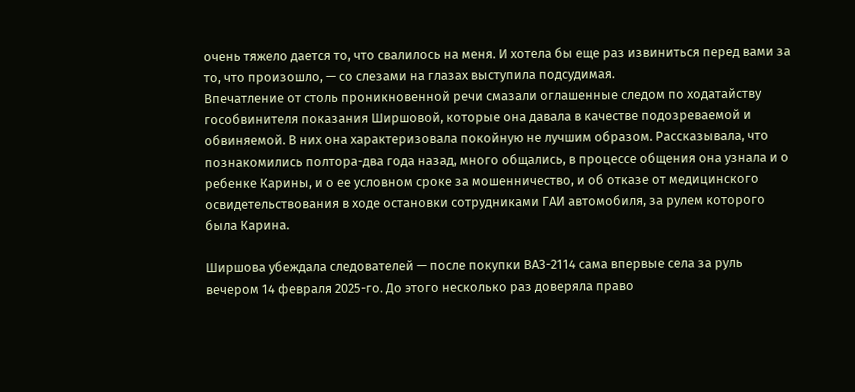очень тяжело дается то, что свалилось на меня. И хотела бы еще раз извиниться перед вами за то, что произошло, — со слезами на глазах выступила подсудимая.
Впечатление от столь проникновенной речи смазали оглашенные следом по ходатайству гособвинителя показания Ширшовой, которые она давала в качестве подозреваемой и обвиняемой. В них она характеризовала покойную не лучшим образом. Рассказывала, что познакомились полтора-два года назад, много общались, в процессе общения она узнала и о ребенке Карины, и о ее условном сроке за мошенничество, и об отказе от медицинского освидетельствования в ходе остановки сотрудниками ГАИ автомобиля, за рулем которого была Карина.

Ширшова убеждала следователей — после покупки ВАЗ-2114 сама впервые села за руль вечером 14 февраля 2025-го. До этого несколько раз доверяла право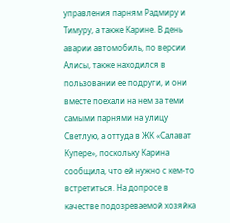управления парням Радмиру и Тимуру, а также Карине. В день аварии автомобиль, по версии Алисы, также находился в пользовании ее подруги, и они вместе поехали на нем за теми самыми парнями на улицу Светлую, а оттуда в ЖК «Салават Купере», поскольку Карина сообщила, что ей нужно с кем-то встретиться. На допросе в качестве подозреваемой хозяйка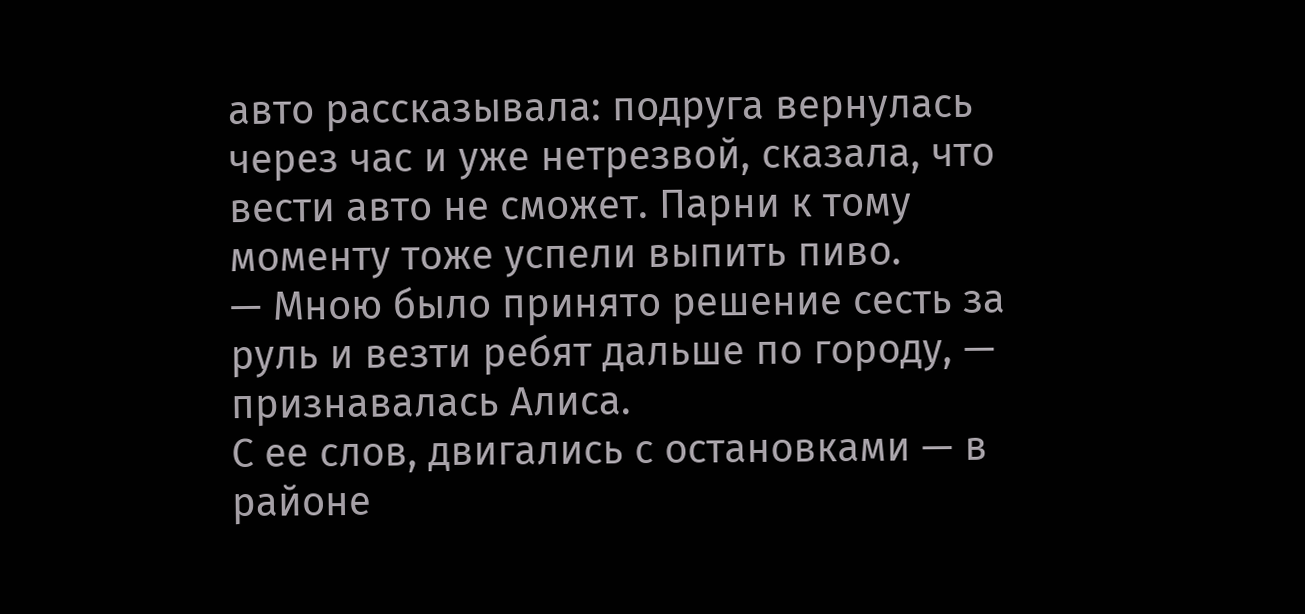авто рассказывала: подруга вернулась через час и уже нетрезвой, сказала, что вести авто не сможет. Парни к тому моменту тоже успели выпить пиво.
— Мною было принято решение сесть за руль и везти ребят дальше по городу, — признавалась Алиса.
С ее слов, двигались с остановками — в районе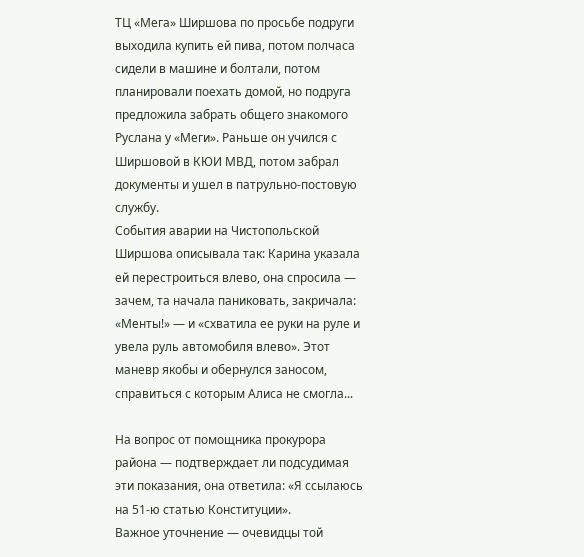ТЦ «Мега» Ширшова по просьбе подруги выходила купить ей пива, потом полчаса сидели в машине и болтали, потом планировали поехать домой, но подруга предложила забрать общего знакомого Руслана у «Меги». Раньше он учился с Ширшовой в КЮИ МВД, потом забрал документы и ушел в патрульно-постовую службу.
События аварии на Чистопольской Ширшова описывала так: Карина указала ей перестроиться влево, она спросила — зачем, та начала паниковать, закричала: «Менты!» — и «схватила ее руки на руле и увела руль автомобиля влево». Этот маневр якобы и обернулся заносом, справиться с которым Алиса не смогла...

На вопрос от помощника прокурора района — подтверждает ли подсудимая эти показания, она ответила: «Я ссылаюсь на 51-ю статью Конституции».
Важное уточнение — очевидцы той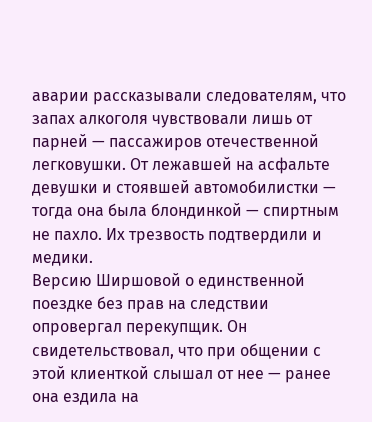аварии рассказывали следователям, что запах алкоголя чувствовали лишь от парней — пассажиров отечественной легковушки. От лежавшей на асфальте девушки и стоявшей автомобилистки — тогда она была блондинкой — спиртным не пахло. Их трезвость подтвердили и медики.
Версию Ширшовой о единственной поездке без прав на следствии опровергал перекупщик. Он свидетельствовал, что при общении с этой клиенткой слышал от нее — ранее она ездила на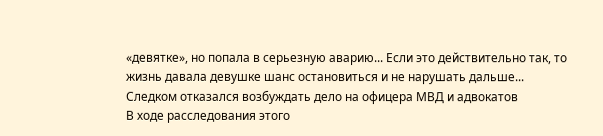«девятке», но попала в серьезную аварию... Если это действительно так, то жизнь давала девушке шанс остановиться и не нарушать дальше...
Следком отказался возбуждать дело на офицера МВД и адвокатов
В ходе расследования этого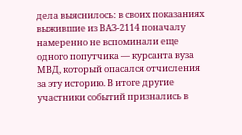дела выяснилось: в своих показаниях выжившие из ВАЗ-2114 поначалу намеренно не вспоминали еще одного попутчика — курсанта вуза МВД, который опасался отчисления за эту историю. В итоге другие участники событий признались в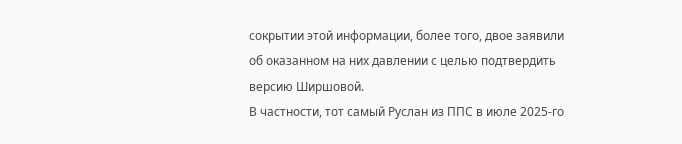сокрытии этой информации, более того, двое заявили об оказанном на них давлении с целью подтвердить версию Ширшовой.
В частности, тот самый Руслан из ППС в июле 2025-го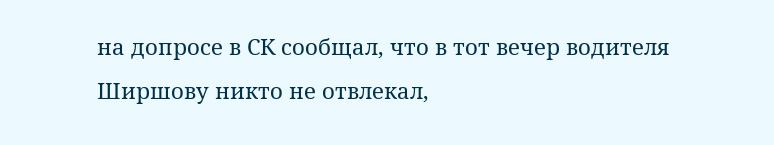на допросе в СК сообщал, что в тот вечер водителя Ширшову никто не отвлекал,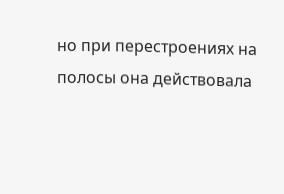но при перестроениях на полосы она действовала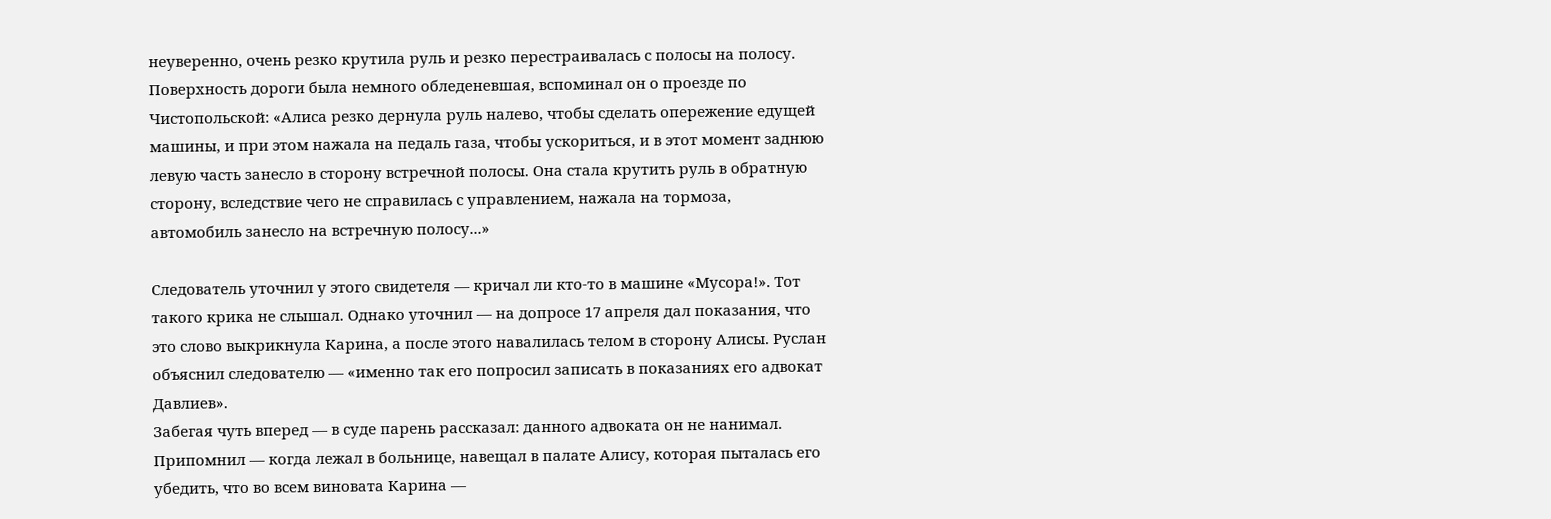неуверенно, очень резко крутила руль и резко перестраивалась с полосы на полосу. Поверхность дороги была немного обледеневшая, вспоминал он о проезде по Чистопольской: «Алиса резко дернула руль налево, чтобы сделать опережение едущей машины, и при этом нажала на педаль газа, чтобы ускориться, и в этот момент заднюю левую часть занесло в сторону встречной полосы. Она стала крутить руль в обратную сторону, вследствие чего не справилась с управлением, нажала на тормоза, автомобиль занесло на встречную полосу...»

Следователь уточнил у этого свидетеля — кричал ли кто-то в машине «Мусора!». Тот такого крика не слышал. Однако уточнил — на допросе 17 апреля дал показания, что это слово выкрикнула Карина, а после этого навалилась телом в сторону Алисы. Руслан объяснил следователю — «именно так его попросил записать в показаниях его адвокат Давлиев».
Забегая чуть вперед — в суде парень рассказал: данного адвоката он не нанимал. Припомнил — когда лежал в больнице, навещал в палате Алису, которая пыталась его убедить, что во всем виновата Карина —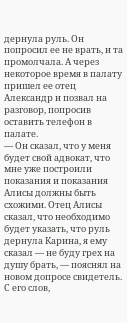дернула руль. Он попросил ее не врать, и та промолчала. А через некоторое время в палату пришел ее отец Александр и позвал на разговор, попросив оставить телефон в палате.
— Он сказал, что у меня будет свой адвокат, что мне уже построили показания и показания Алисы должны быть схожими. Отец Алисы сказал, что необходимо будет указать, что руль дернула Карина, я ему сказал — не буду грех на душу брать, — пояснял на новом допросе свидетель.
С его слов,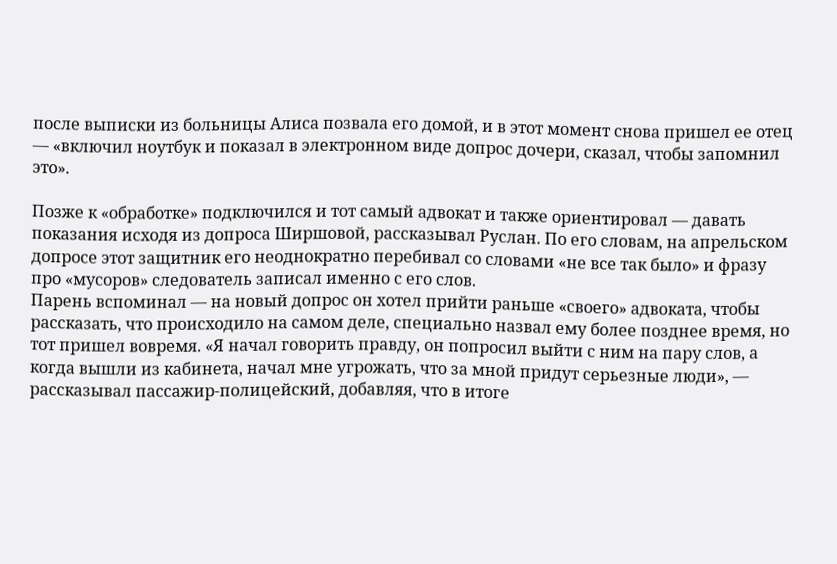после выписки из больницы Алиса позвала его домой, и в этот момент снова пришел ее отец — «включил ноутбук и показал в электронном виде допрос дочери, сказал, чтобы запомнил это».

Позже к «обработке» подключился и тот самый адвокат и также ориентировал — давать показания исходя из допроса Ширшовой, рассказывал Руслан. По его словам, на апрельском допросе этот защитник его неоднократно перебивал со словами «не все так было» и фразу про «мусоров» следователь записал именно с его слов.
Парень вспоминал — на новый допрос он хотел прийти раньше «своего» адвоката, чтобы рассказать, что происходило на самом деле, специально назвал ему более позднее время, но тот пришел вовремя. «Я начал говорить правду, он попросил выйти с ним на пару слов, а когда вышли из кабинета, начал мне угрожать, что за мной придут серьезные люди», — рассказывал пассажир-полицейский, добавляя, что в итоге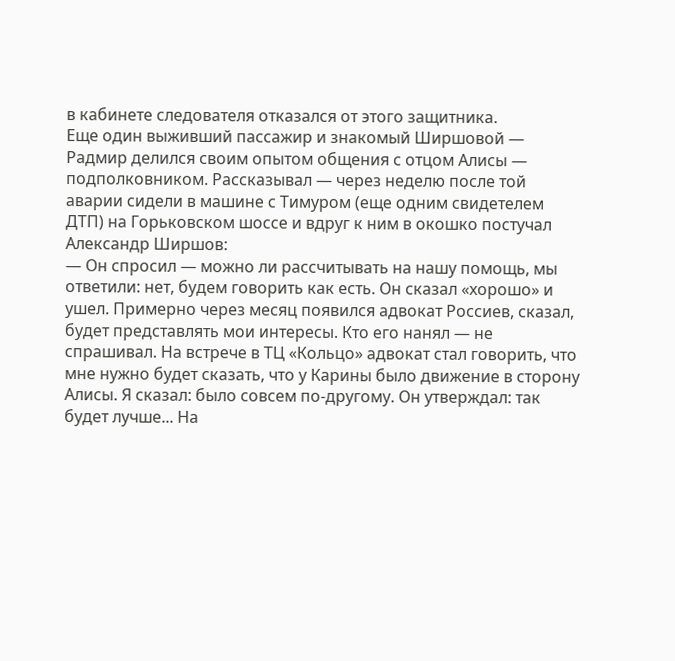в кабинете следователя отказался от этого защитника.
Еще один выживший пассажир и знакомый Ширшовой — Радмир делился своим опытом общения с отцом Алисы — подполковником. Рассказывал — через неделю после той аварии сидели в машине с Тимуром (еще одним свидетелем ДТП) на Горьковском шоссе и вдруг к ним в окошко постучал Александр Ширшов:
— Он спросил — можно ли рассчитывать на нашу помощь, мы ответили: нет, будем говорить как есть. Он сказал «хорошо» и ушел. Примерно через месяц появился адвокат Россиев, сказал, будет представлять мои интересы. Кто его нанял — не спрашивал. На встрече в ТЦ «Кольцо» адвокат стал говорить, что мне нужно будет сказать, что у Карины было движение в сторону Алисы. Я сказал: было совсем по-другому. Он утверждал: так будет лучше... На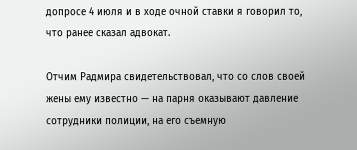допросе 4 июля и в ходе очной ставки я говорил то, что ранее сказал адвокат.

Отчим Радмира свидетельствовал, что со слов своей жены ему известно — на парня оказывают давление сотрудники полиции, на его съемную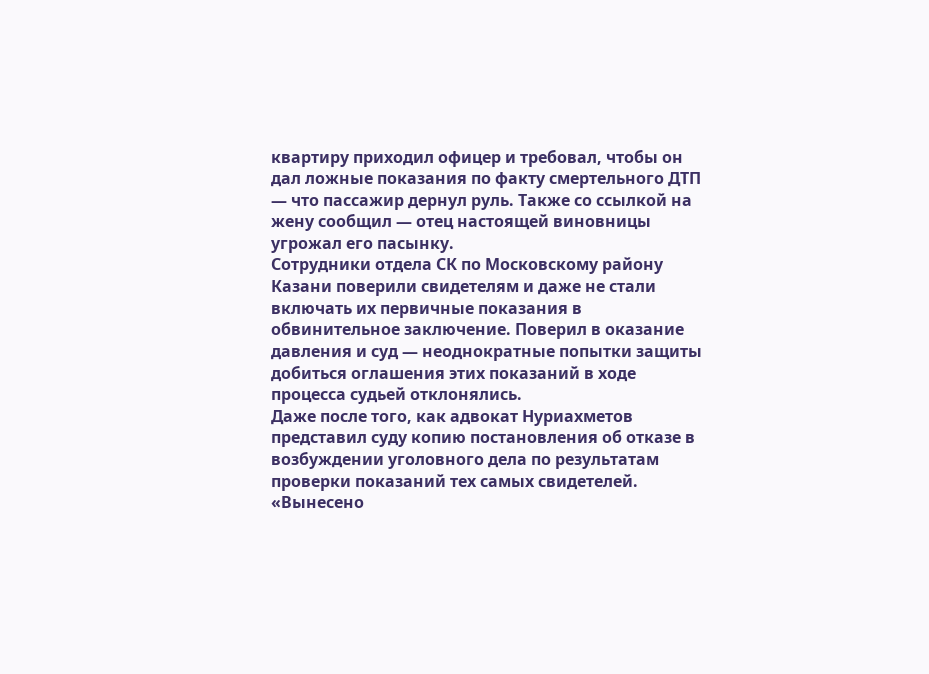квартиру приходил офицер и требовал, чтобы он дал ложные показания по факту смертельного ДТП — что пассажир дернул руль. Также со ссылкой на жену сообщил — отец настоящей виновницы угрожал его пасынку.
Сотрудники отдела СК по Московскому району Казани поверили свидетелям и даже не стали включать их первичные показания в обвинительное заключение. Поверил в оказание давления и суд — неоднократные попытки защиты добиться оглашения этих показаний в ходе процесса судьей отклонялись.
Даже после того, как адвокат Нуриахметов представил суду копию постановления об отказе в возбуждении уголовного дела по результатам проверки показаний тех самых свидетелей. «Вынесено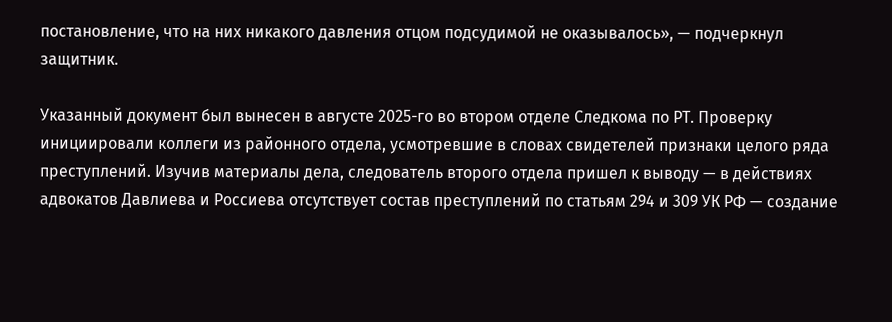постановление, что на них никакого давления отцом подсудимой не оказывалось», — подчеркнул защитник.

Указанный документ был вынесен в августе 2025-го во втором отделе Следкома по РТ. Проверку инициировали коллеги из районного отдела, усмотревшие в словах свидетелей признаки целого ряда преступлений. Изучив материалы дела, следователь второго отдела пришел к выводу — в действиях адвокатов Давлиева и Россиева отсутствует состав преступлений по статьям 294 и 309 УК РФ — создание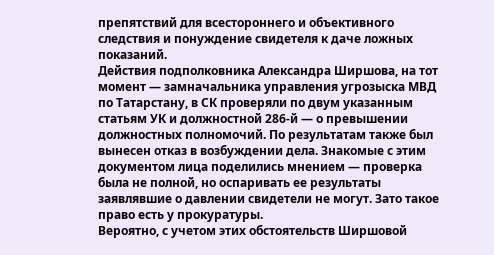препятствий для всестороннего и объективного следствия и понуждение свидетеля к даче ложных показаний.
Действия подполковника Александра Ширшова, на тот момент — замначальника управления угрозыска МВД по Татарстану, в СК проверяли по двум указанным статьям УК и должностной 286-й — о превышении должностных полномочий. По результатам также был вынесен отказ в возбуждении дела. Знакомые с этим документом лица поделились мнением — проверка была не полной, но оспаривать ее результаты заявлявшие о давлении свидетели не могут. Зато такое право есть у прокуратуры.
Вероятно, с учетом этих обстоятельств Ширшовой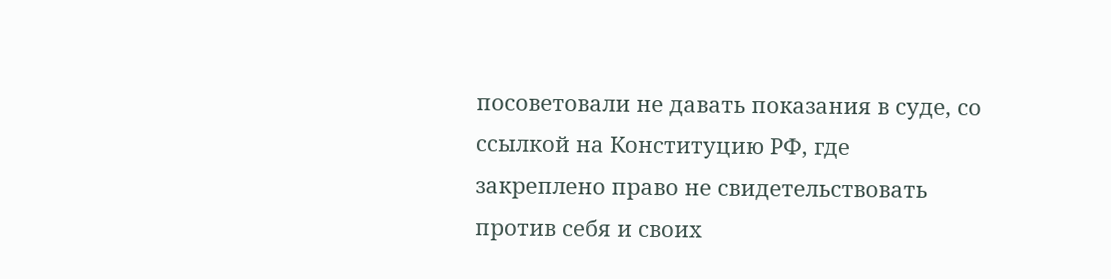посоветовали не давать показания в суде, со ссылкой на Конституцию РФ, где закреплено право не свидетельствовать против себя и своих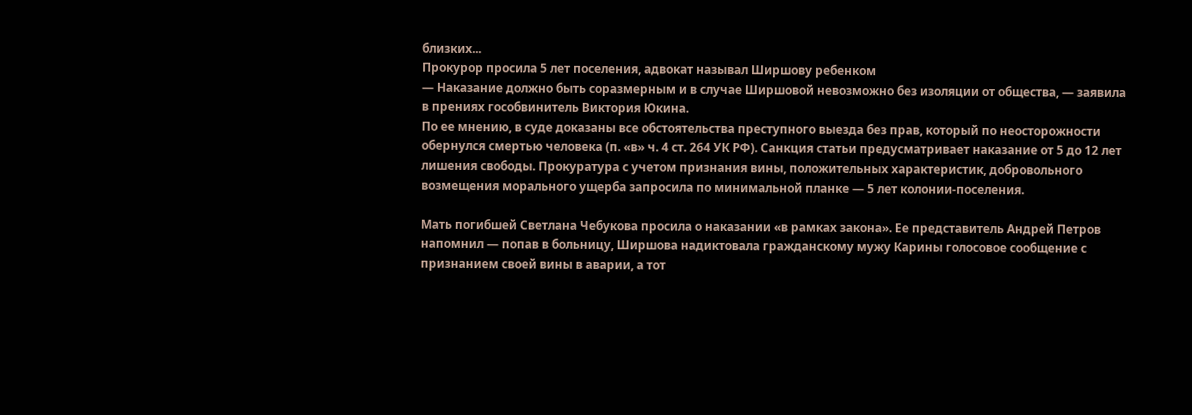близких...
Прокурор просила 5 лет поселения, адвокат называл Ширшову ребенком
— Наказание должно быть соразмерным и в случае Ширшовой невозможно без изоляции от общества, — заявила в прениях гособвинитель Виктория Юкина.
По ее мнению, в суде доказаны все обстоятельства преступного выезда без прав, который по неосторожности обернулся смертью человека (п. «в» ч. 4 ст. 264 УК РФ). Санкция статьи предусматривает наказание от 5 до 12 лет лишения свободы. Прокуратура с учетом признания вины, положительных характеристик, добровольного возмещения морального ущерба запросила по минимальной планке — 5 лет колонии-поселения.

Мать погибшей Светлана Чебукова просила о наказании «в рамках закона». Ее представитель Андрей Петров напомнил — попав в больницу, Ширшова надиктовала гражданскому мужу Карины голосовое сообщение с признанием своей вины в аварии, а тот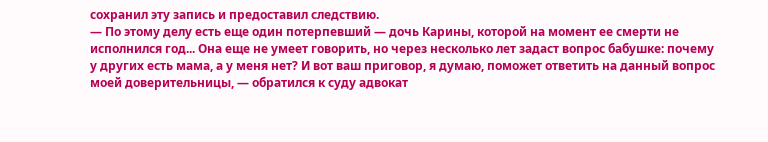сохранил эту запись и предоставил следствию.
— По этому делу есть еще один потерпевший — дочь Карины, которой на момент ее смерти не исполнился год... Она еще не умеет говорить, но через несколько лет задаст вопрос бабушке: почему у других есть мама, а у меня нет? И вот ваш приговор, я думаю, поможет ответить на данный вопрос моей доверительницы, — обратился к суду адвокат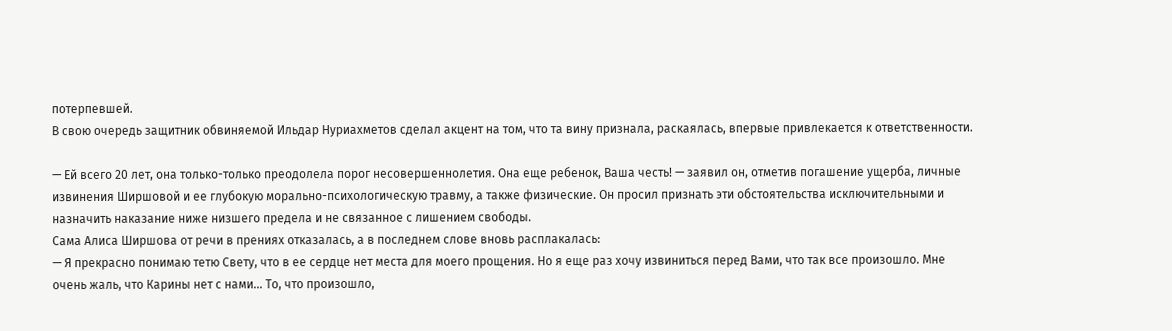потерпевшей.
В свою очередь защитник обвиняемой Ильдар Нуриахметов сделал акцент на том, что та вину признала, раскаялась, впервые привлекается к ответственности.

— Ей всего 20 лет, она только-только преодолела порог несовершеннолетия. Она еще ребенок, Ваша честь! — заявил он, отметив погашение ущерба, личные извинения Ширшовой и ее глубокую морально-психологическую травму, а также физические. Он просил признать эти обстоятельства исключительными и назначить наказание ниже низшего предела и не связанное с лишением свободы.
Сама Алиса Ширшова от речи в прениях отказалась, а в последнем слове вновь расплакалась:
— Я прекрасно понимаю тетю Свету, что в ее сердце нет места для моего прощения. Но я еще раз хочу извиниться перед Вами, что так все произошло. Мне очень жаль, что Карины нет с нами... То, что произошло,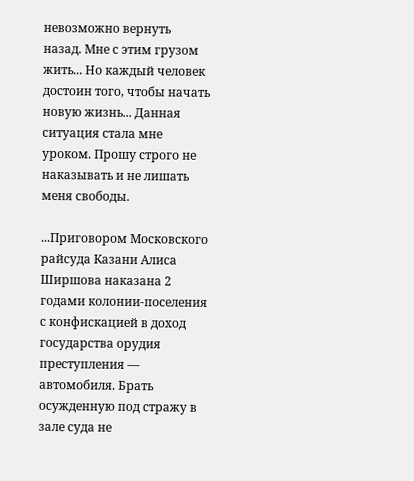невозможно вернуть назад. Мне с этим грузом жить... Но каждый человек достоин того, чтобы начать новую жизнь... Данная ситуация стала мне уроком. Прошу строго не наказывать и не лишать меня свободы.

...Приговором Московского райсуда Казани Алиса Ширшова наказана 2 годами колонии-поселения с конфискацией в доход государства орудия преступления — автомобиля. Брать осужденную под стражу в зале суда не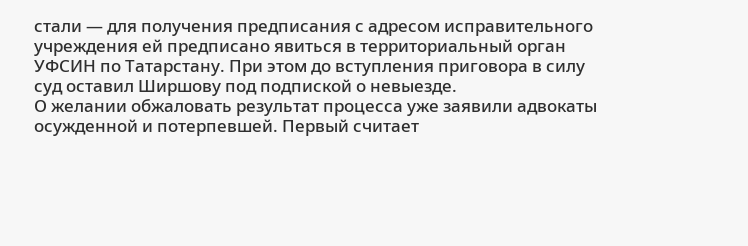стали — для получения предписания с адресом исправительного учреждения ей предписано явиться в территориальный орган УФСИН по Татарстану. При этом до вступления приговора в силу суд оставил Ширшову под подпиской о невыезде.
О желании обжаловать результат процесса уже заявили адвокаты осужденной и потерпевшей. Первый считает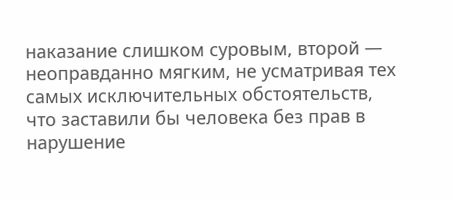наказание слишком суровым, второй — неоправданно мягким, не усматривая тех самых исключительных обстоятельств, что заставили бы человека без прав в нарушение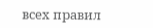всех правил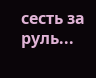сесть за руль...